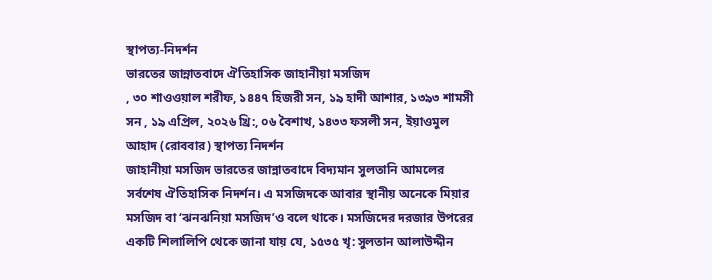স্থাপত্য-নিদর্শন
ভারতের জান্নাতবাদে ঐতিহাসিক জাহানীয়া মসজিদ
, ৩০ শাওওয়াল শরীফ, ১৪৪৭ হিজরী সন, ১৯ হাদী আশার, ১৩৯৩ শামসী সন , ১৯ এপ্রিল, ২০২৬ খ্রি:, ০৬ বৈশাখ, ১৪৩৩ ফসলী সন, ইয়াওমুল আহাদ (রোববার) স্থাপত্য নিদর্শন
জাহানীয়া মসজিদ ভারতের জান্নাতবাদে বিদ্যমান সুলতানি আমলের সর্বশেষ ঐতিহাসিক নিদর্শন। এ মসজিদকে আবার স্থানীয় অনেকে মিয়ার মসজিদ বা ‘ঝনঝনিয়া মসজিদ’ও বলে থাকে। মসজিদের দরজার উপরের একটি শিলালিপি থেকে জানা যায় যে, ১৫৩৫ খৃ: সুলতান আলাউদ্দীন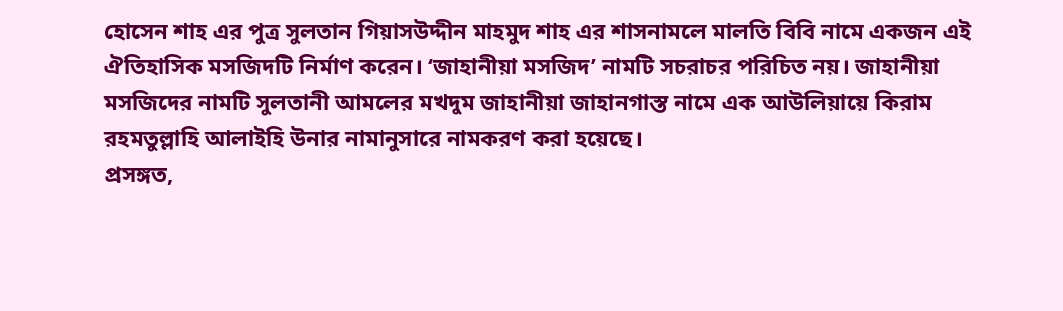হোসেন শাহ এর পুত্র সুলতান গিয়াসউদ্দীন মাহমুদ শাহ এর শাসনামলে মালতি বিবি নামে একজন এই ঐতিহাসিক মসজিদটি নির্মাণ করেন। ‘জাহানীয়া মসজিদ’ নামটি সচরাচর পরিচিত নয়। জাহানীয়া মসজিদের নামটি সুলতানী আমলের মখদুম জাহানীয়া জাহানগাস্ত নামে এক আউলিয়ায়ে কিরাম রহমতুল্লাহি আলাইহি উনার নামানুসারে নামকরণ করা হয়েছে।
প্রসঙ্গত,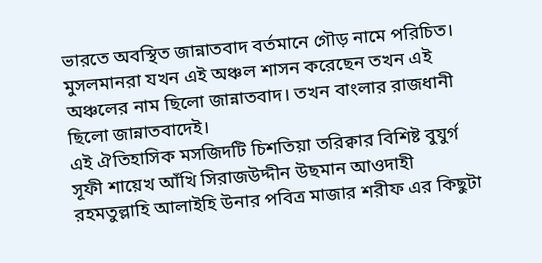ভারতে অবস্থিত জান্নাতবাদ বর্তমানে গৌড় নামে পরিচিত। মুসলমানরা যখন এই অঞ্চল শাসন করেছেন তখন এই অঞ্চলের নাম ছিলো জান্নাতবাদ। তখন বাংলার রাজধানী ছিলো জান্নাতবাদেই।
এই ঐতিহাসিক মসজিদটি চিশতিয়া তরিক্বার বিশিষ্ট বুযুর্গ সূফী শায়েখ আঁখি সিরাজউদ্দীন উছমান আওদাহী রহমতুল্লাহি আলাইহি উনার পবিত্র মাজার শরীফ এর কিছুটা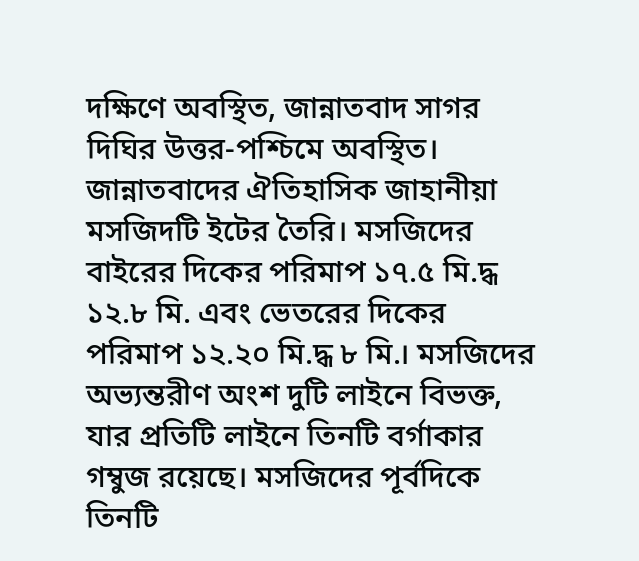দক্ষিণে অবস্থিত, জান্নাতবাদ সাগর দিঘির উত্তর-পশ্চিমে অবস্থিত। জান্নাতবাদের ঐতিহাসিক জাহানীয়া মসজিদটি ইটের তৈরি। মসজিদের বাইরের দিকের পরিমাপ ১৭.৫ মি.দ্ধ ১২.৮ মি. এবং ভেতরের দিকের পরিমাপ ১২.২০ মি.দ্ধ ৮ মি.। মসজিদের অভ্যন্তরীণ অংশ দুটি লাইনে বিভক্ত, যার প্রতিটি লাইনে তিনটি বর্গাকার গম্বুজ রয়েছে। মসজিদের পূর্বদিকে তিনটি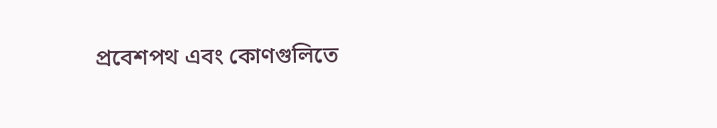প্রবেশপথ এবং কোণগুলিতে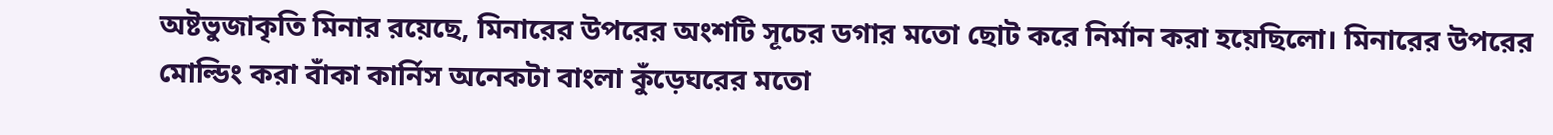অষ্টভুজাকৃতি মিনার রয়েছে, মিনারের উপরের অংশটি সূচের ডগার মতো ছোট করে নির্মান করা হয়েছিলো। মিনারের উপরের মোল্ডিং করা বাঁকা কার্নিস অনেকটা বাংলা কুঁড়েঘরের মতো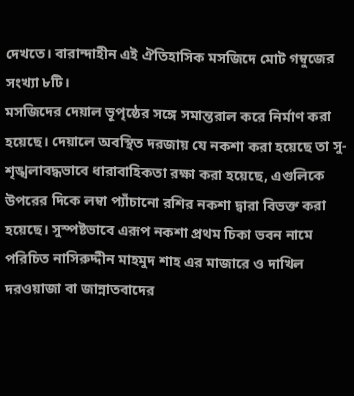দেখতে। বারান্দাহীন এই ঐতিহাসিক মসজিদে মোট গম্বুজের সংখ্যা ৮টি।
মসজিদের দেয়াল ভূপৃষ্ঠের সঙ্গে সমান্তরাল করে নির্মাণ করা হয়েছে। দেয়ালে অবস্থিত দরজায় যে নকশা করা হয়েছে তা সু-শৃঙ্খলাবদ্ধভাবে ধারাবাহিকতা রক্ষা করা হয়েছে, এগুলিকে উপরের দিকে লম্বা প্যাঁচানো রশির নকশা দ্বারা বিভক্ত করা হয়েছে। সুস্পষ্টভাবে এরূপ নকশা প্রথম চিকা ভবন নামে পরিচিত নাসিরুদ্দীন মাহমুদ শাহ এর মাজারে ও দাখিল দরওয়াজা বা জান্নাতবাদের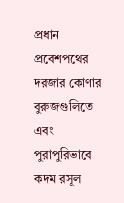প্রধান প্রবেশপথের দরজার কোণার বুরুজগুলিতে এবং পুরাপুরিভাবে কদম রসূল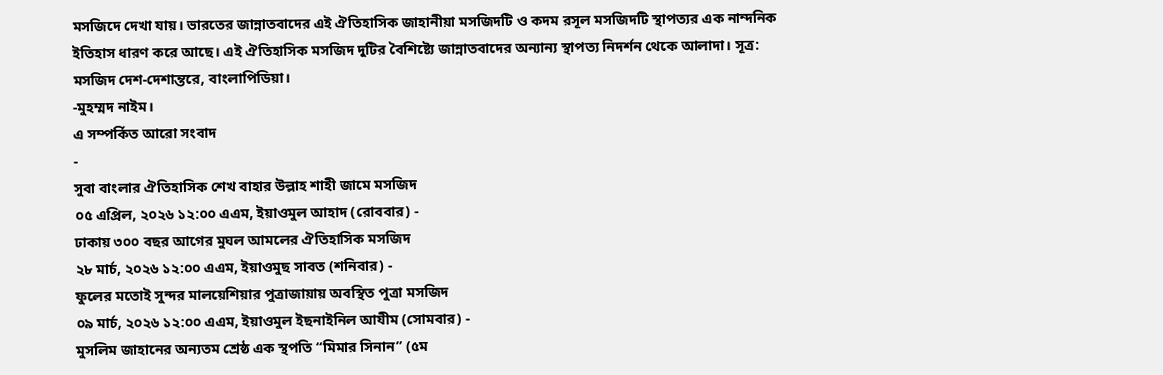মসজিদে দেখা যায়। ভারতের জান্নাতবাদের এই ঐতিহাসিক জাহানীয়া মসজিদটি ও কদম রসূল মসজিদটি স্থাপত্যর এক নান্দনিক ইতিহাস ধারণ করে আছে। এই ঐতিহাসিক মসজিদ দুটির বৈশিষ্ট্যে জান্নাতবাদের অন্যান্য স্থাপত্য নিদর্শন থেকে আলাদা। সূত্র: মসজিদ দেশ-দেশান্তরে, বাংলাপিডিয়া।
-মুহম্মদ নাইম।
এ সম্পর্কিত আরো সংবাদ
-
সুবা বাংলার ঐতিহাসিক শেখ বাহার উল্লাহ শাহী জামে মসজিদ
০৫ এপ্রিল, ২০২৬ ১২:০০ এএম, ইয়াওমুল আহাদ (রোববার) -
ঢাকায় ৩০০ বছর আগের মুঘল আমলের ঐতিহাসিক মসজিদ
২৮ মার্চ, ২০২৬ ১২:০০ এএম, ইয়াওমুছ সাবত (শনিবার) -
ফুলের মতোই সুন্দর মালয়েশিয়ার পুত্রাজায়ায় অবস্থিত পুত্রা মসজিদ
০৯ মার্চ, ২০২৬ ১২:০০ এএম, ইয়াওমুল ইছনাইনিল আযীম (সোমবার) -
মুসলিম জাহানের অন্যতম শ্রেষ্ঠ এক স্থপতি “মিমার সিনান” (৫ম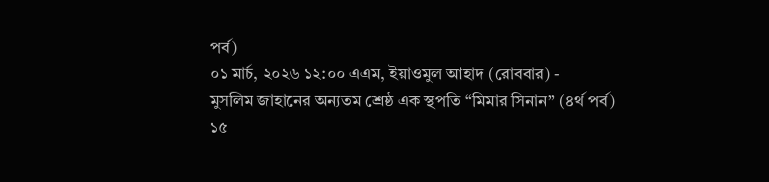পর্ব)
০১ মার্চ, ২০২৬ ১২:০০ এএম, ইয়াওমুল আহাদ (রোববার) -
মুসলিম জাহানের অন্যতম শ্রেষ্ঠ এক স্থপতি “মিমার সিনান” (৪র্থ পর্ব)
১৫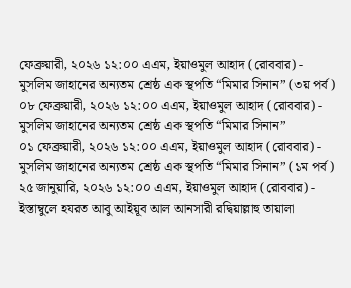ফেব্রুয়ারী, ২০২৬ ১২:০০ এএম, ইয়াওমুল আহাদ (রোববার) -
মুসলিম জাহানের অন্যতম শ্রেষ্ঠ এক স্থপতি “মিমার সিনান” (৩য় পর্ব)
০৮ ফেব্রুয়ারী, ২০২৬ ১২:০০ এএম, ইয়াওমুল আহাদ (রোববার) -
মুসলিম জাহানের অন্যতম শ্রেষ্ঠ এক স্থপতি “মিমার সিনান”
০১ ফেব্রুয়ারী, ২০২৬ ১২:০০ এএম, ইয়াওমুল আহাদ (রোববার) -
মুসলিম জাহানের অন্যতম শ্রেষ্ঠ এক স্থপতি “মিমার সিনান” (১ম পর্ব)
২৫ জানুয়ারি, ২০২৬ ১২:০০ এএম, ইয়াওমুল আহাদ (রোববার) -
ইস্তাম্বুলে হযরত আবু আইয়ূব আল আনসারী রদ্বিয়াল্লাহু তায়ালা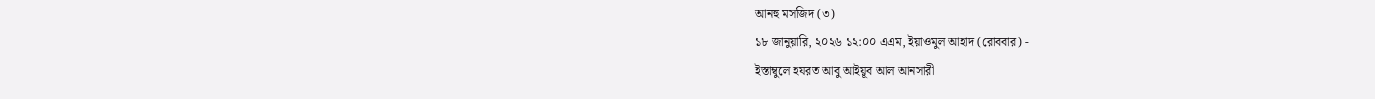আনহু মসজিদ (৩)
১৮ জানুয়ারি, ২০২৬ ১২:০০ এএম, ইয়াওমুল আহাদ (রোববার) -
ইস্তাম্বুলে হযরত আবু আইয়ূব আল আনসারী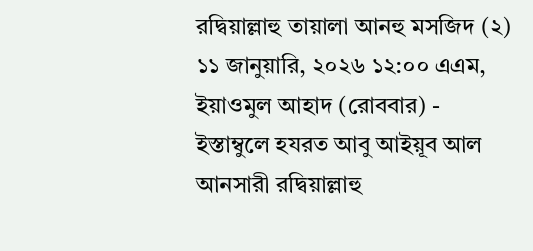রদ্বিয়াল্লাহু তায়ালা আনহু মসজিদ (২)
১১ জানুয়ারি, ২০২৬ ১২:০০ এএম, ইয়াওমুল আহাদ (রোববার) -
ইস্তাম্বুলে হযরত আবু আইয়ূব আল আনসারী রদ্বিয়াল্লাহু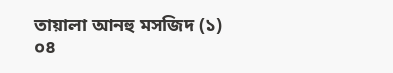তায়ালা আনহু মসজিদ (১)
০৪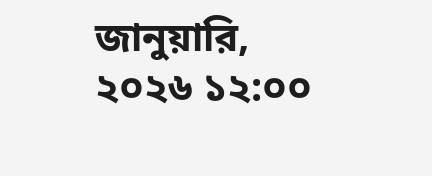জানুয়ারি, ২০২৬ ১২:০০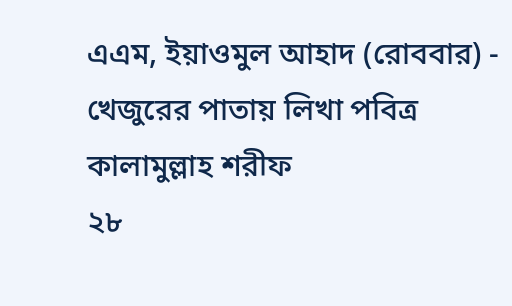এএম, ইয়াওমুল আহাদ (রোববার) -
খেজুরের পাতায় লিখা পবিত্র কালামুল্লাহ শরীফ
২৮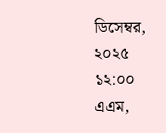ডিসেম্বর, ২০২৫ ১২:০০ এএম,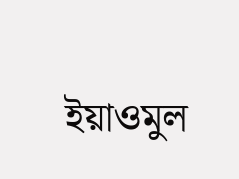ইয়াওমুল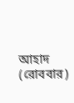আহাদ (রোববার)